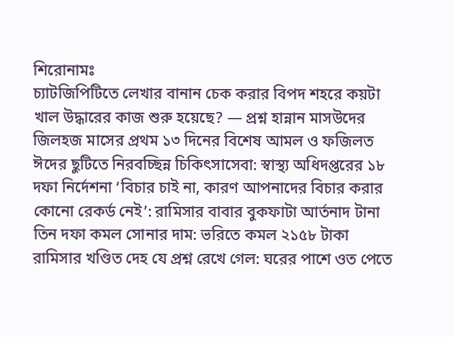শিরোনামঃ
চ্যাটজিপিটিতে লেখার বানান চেক করার বিপদ শহরে কয়টা খাল উদ্ধারের কাজ শুরু হয়েছে? — প্রশ্ন হান্নান মাসউদের জিলহজ মাসের প্রথম ১৩ দিনের বিশেষ আমল ও ফজিলত ঈদের ছুটিতে নিরবচ্ছিন্ন চিকিৎসাসেবা: স্বাস্থ্য অধিদপ্তরের ১৮ দফা নির্দেশনা ‘বিচার চাই না, কারণ আপনাদের বিচার করার কোনো রেকর্ড নেই’: রামিসার বাবার বুকফাটা আর্তনাদ টানা তিন দফা কমল সোনার দাম: ভরিতে কমল ২১৫৮ টাকা রামিসার খণ্ডিত দেহ যে প্রশ্ন রেখে গেল: ঘরের পাশে ওত পেতে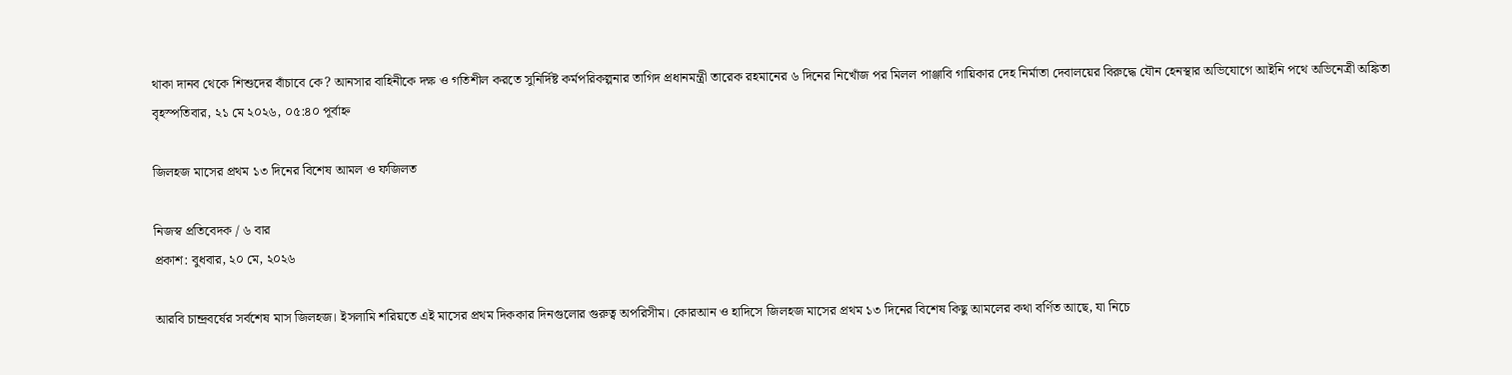থাকা দানব থেকে শিশুদের বাঁচাবে কে? আনসার বাহিনীকে দক্ষ ও গতিশীল করতে সুনির্দিষ্ট কর্মপরিকল্পনার তাগিদ প্রধানমন্ত্রী তারেক রহমানের ৬ দিনের নিখোঁজ পর মিলল পাঞ্জাবি গায়িকার দেহ নির্মাতা দেবালয়ের বিরুদ্ধে যৌন হেনস্থার অভিযোগে আইনি পথে অভিনেত্রী অঙ্কিতা
বৃহস্পতিবার, ২১ মে ২০২৬, ০৫:৪০ পূর্বাহ্ন

জিলহজ মাসের প্রথম ১৩ দিনের বিশেষ আমল ও ফজিলত

নিজস্ব প্রতিবেদক / ৬ বার
প্রকাশ: বুধবার, ২০ মে, ২০২৬

আরবি চান্দ্রবর্ষের সর্বশেষ মাস জিলহজ। ইসলামি শরিয়তে এই মাসের প্রথম দিককার দিনগুলোর গুরুত্ব অপরিসীম। কোরআন ও হাদিসে জিলহজ মাসের প্রথম ১৩ দিনের বিশেষ কিছু আমলের কথা বর্ণিত আছে, যা নিচে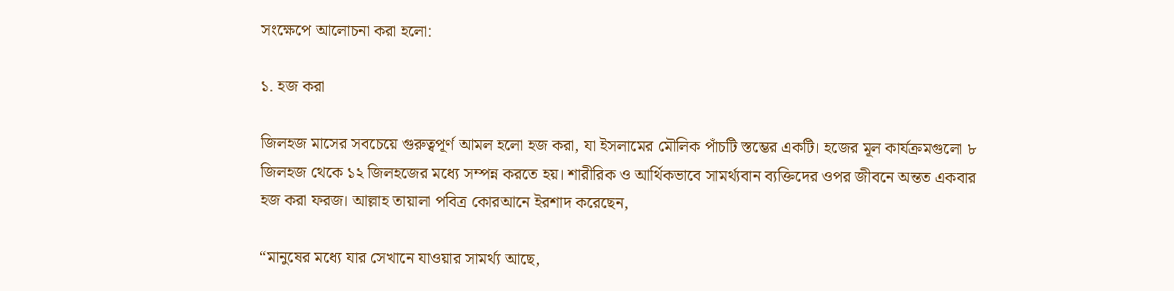সংক্ষেপে আলোচনা করা হলো:

১. হজ করা

জিলহজ মাসের সবচেয়ে গুরুত্বপূর্ণ আমল হলো হজ করা, যা ইসলামের মৌলিক পাঁচটি স্তম্ভের একটি। হজের মূল কার্যক্রমগুলো ৮ জিলহজ থেকে ১২ জিলহজের মধ্যে সম্পন্ন করতে হয়। শারীরিক ও আর্থিকভাবে সামর্থ্যবান ব্যক্তিদের ওপর জীবনে অন্তত একবার হজ করা ফরজ। আল্লাহ তায়ালা পবিত্র কোরআনে ইরশাদ করেছেন,

“মানুষের মধ্যে যার সেখানে যাওয়ার সামর্থ্য আছে,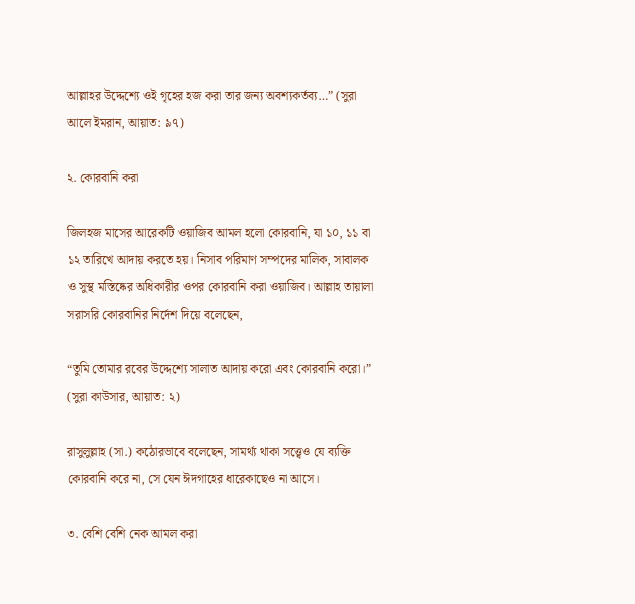আল্লাহর উদ্দেশ্যে ওই গৃহের হজ করা তার জন্য অবশ্যকর্তব্য…” (সুরা আলে ইমরান, আয়াত: ৯৭)

২. কোরবানি করা

জিলহজ মাসের আরেকটি ওয়াজিব আমল হলো কোরবানি, যা ১০, ১১ বা ১২ তারিখে আদায় করতে হয়। নিসাব পরিমাণ সম্পদের মালিক, সাবালক ও সুস্থ মস্তিষ্কের অধিকারীর ওপর কোরবানি করা ওয়াজিব। আল্লাহ তায়ালা সরাসরি কোরবানির নির্দেশ দিয়ে বলেছেন,

“তুমি তোমার রবের উদ্দেশ্যে সালাত আদায় করো এবং কোরবানি করো।” (সুরা কাউসার, আয়াত: ২)

রাসুলুল্লাহ (সা.) কঠোরভাবে বলেছেন, সামর্থ্য থাকা সত্ত্বেও যে ব্যক্তি কোরবানি করে না, সে যেন ঈদগাহের ধারেকাছেও না আসে।

৩. বেশি বেশি নেক আমল করা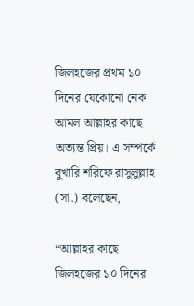জিলহজের প্রথম ১০ দিনের যেকোনো নেক আমল আল্লাহর কাছে অত্যন্ত প্রিয়। এ সম্পর্কে বুখারি শরিফে রাসুলুল্লাহ (সা.) বলেছেন,

“আল্লাহর কাছে জিলহজের ১০ দিনের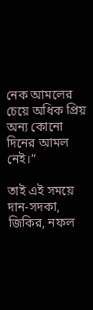নেক আমলের চেয়ে অধিক প্রিয় অন্য কোনো দিনের আমল নেই।”

তাই এই সময়ে দান-সদকা, জিকির, নফল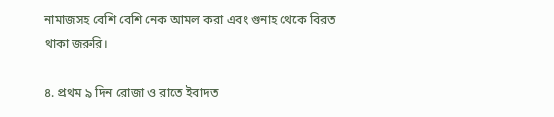নামাজসহ বেশি বেশি নেক আমল করা এবং গুনাহ থেকে বিরত থাকা জরুরি।

৪. প্রথম ৯ দিন রোজা ও রাতে ইবাদত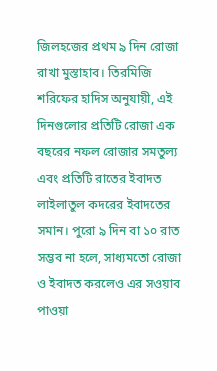জিলহজের প্রথম ৯ দিন রোজা রাখা মুস্তাহাব। তিরমিজি শরিফের হাদিস অনুযায়ী, এই দিনগুলোর প্রতিটি রোজা এক বছরের নফল রোজার সমতুল্য এবং প্রতিটি রাতের ইবাদত লাইলাতুল কদরের ইবাদতের সমান। পুরো ৯ দিন বা ১০ রাত সম্ভব না হলে, সাধ্যমতো রোজা ও ইবাদত করলেও এর সওয়াব পাওয়া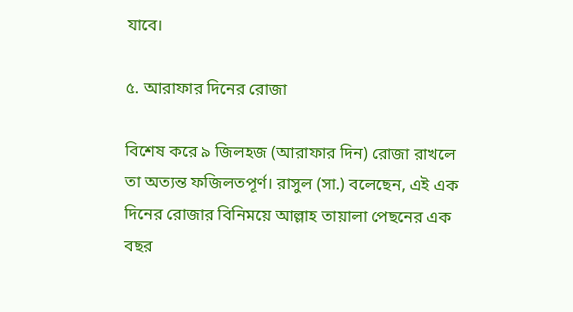যাবে।

৫. আরাফার দিনের রোজা

বিশেষ করে ৯ জিলহজ (আরাফার দিন) রোজা রাখলে তা অত্যন্ত ফজিলতপূর্ণ। রাসুল (সা.) বলেছেন, এই এক দিনের রোজার বিনিময়ে আল্লাহ তায়ালা পেছনের এক বছর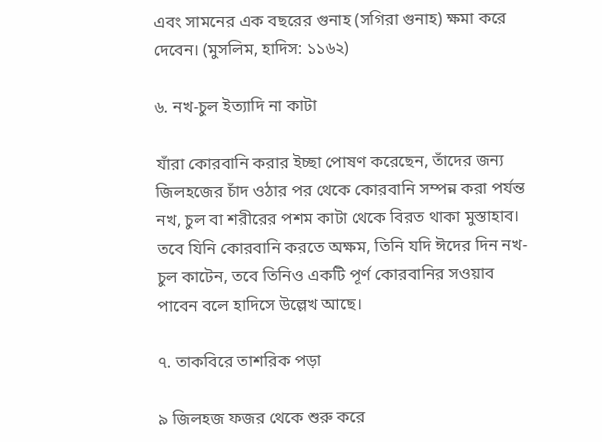এবং সামনের এক বছরের গুনাহ (সগিরা গুনাহ) ক্ষমা করে দেবেন। (মুসলিম, হাদিস: ১১৬২)

৬. নখ-চুল ইত্যাদি না কাটা

যাঁরা কোরবানি করার ইচ্ছা পোষণ করেছেন, তাঁদের জন্য জিলহজের চাঁদ ওঠার পর থেকে কোরবানি সম্পন্ন করা পর্যন্ত নখ, চুল বা শরীরের পশম কাটা থেকে বিরত থাকা মুস্তাহাব। তবে যিনি কোরবানি করতে অক্ষম, তিনি যদি ঈদের দিন নখ-চুল কাটেন, তবে তিনিও একটি পূর্ণ কোরবানির সওয়াব পাবেন বলে হাদিসে উল্লেখ আছে।

৭. তাকবিরে তাশরিক পড়া

৯ জিলহজ ফজর থেকে শুরু করে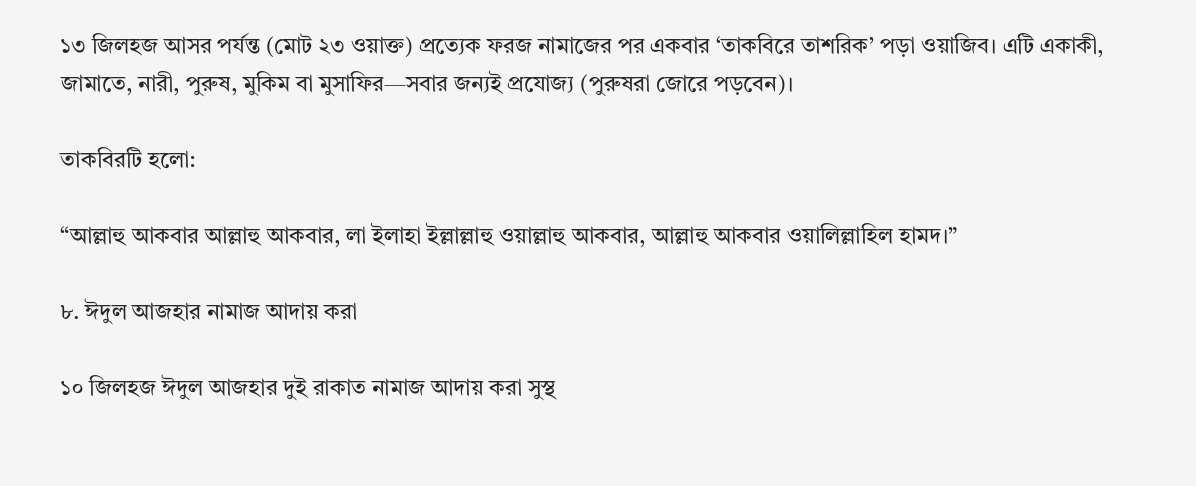১৩ জিলহজ আসর পর্যন্ত (মোট ২৩ ওয়াক্ত) প্রত্যেক ফরজ নামাজের পর একবার ‘তাকবিরে তাশরিক’ পড়া ওয়াজিব। এটি একাকী, জামাতে, নারী, পুরুষ, মুকিম বা মুসাফির—সবার জন্যই প্রযোজ্য (পুরুষরা জোরে পড়বেন)।

তাকবিরটি হলো:

“আল্লাহু আকবার আল্লাহু আকবার, লা ইলাহা ইল্লাল্লাহু ওয়াল্লাহু আকবার, আল্লাহু আকবার ওয়ালিল্লাহিল হামদ।”

৮. ঈদুল আজহার নামাজ আদায় করা

১০ জিলহজ ঈদুল আজহার দুই রাকাত নামাজ আদায় করা সুস্থ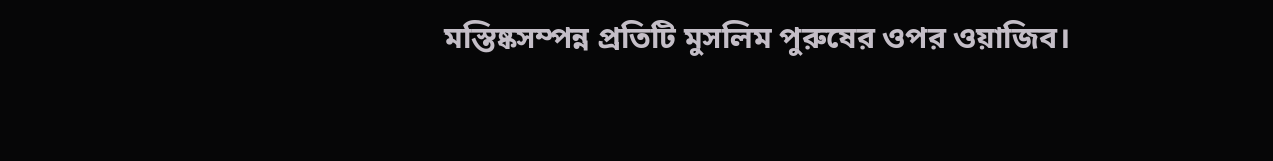মস্তিষ্কসম্পন্ন প্রতিটি মুসলিম পুরুষের ওপর ওয়াজিব।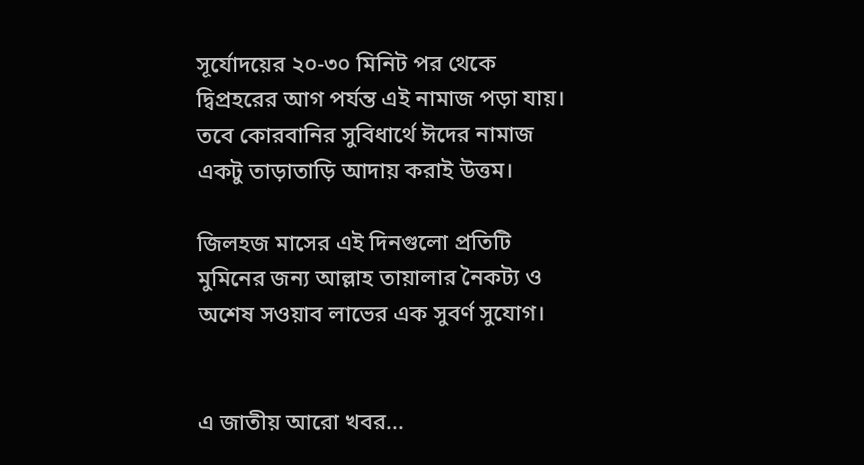সূর্যোদয়ের ২০-৩০ মিনিট পর থেকে দ্বিপ্রহরের আগ পর্যন্ত এই নামাজ পড়া যায়। তবে কোরবানির সুবিধার্থে ঈদের নামাজ একটু তাড়াতাড়ি আদায় করাই উত্তম।

জিলহজ মাসের এই দিনগুলো প্রতিটি মুমিনের জন্য আল্লাহ তায়ালার নৈকট্য ও অশেষ সওয়াব লাভের এক সুবর্ণ সুযোগ।


এ জাতীয় আরো খবর...